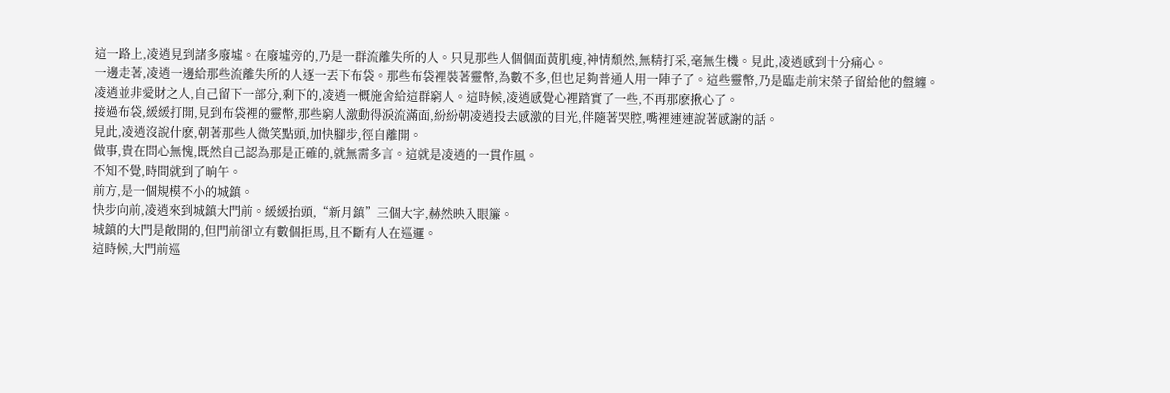這一路上,凌逍見到諸多廢墟。在廢墟旁的,乃是一群流離失所的人。只見那些人個個面黃肌瘦,神情頹然,無精打采,毫無生機。見此,凌逍感到十分痛心。
一邊走著,凌逍一邊給那些流離失所的人逐一丟下布袋。那些布袋裡裝著靈幣,為數不多,但也足夠普通人用一陣子了。這些靈幣,乃是臨走前宋榮子留給他的盤纏。
凌逍並非愛財之人,自己留下一部分,剩下的,凌逍一概施舍給這群窮人。這時候,凌逍感覺心裡踏實了一些,不再那麽揪心了。
接過布袋,緩緩打開,見到布袋裡的靈幣,那些窮人激動得淚流滿面,紛紛朝凌逍投去感激的目光,伴隨著哭腔,嘴裡連連說著感謝的話。
見此,凌逍沒說什麽,朝著那些人微笑點頭,加快腳步,徑自離開。
做事,貴在問心無愧,既然自己認為那是正確的,就無需多言。這就是凌逍的一貫作風。
不知不覺,時間就到了晌午。
前方,是一個規模不小的城鎮。
快步向前,凌逍來到城鎮大門前。緩緩抬頭,“新月鎮”三個大字,赫然映入眼簾。
城鎮的大門是敞開的,但門前卻立有數個拒馬,且不斷有人在巡邏。
這時候,大門前巡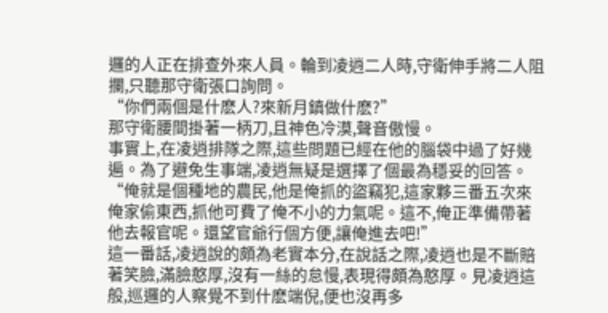邏的人正在排查外來人員。輪到凌逍二人時,守衛伸手將二人阻攔,只聽那守衛張口詢問。
“你們兩個是什麽人?來新月鎮做什麽?”
那守衛腰間掛著一柄刀,且神色冷漠,聲音傲慢。
事實上,在凌逍排隊之際,這些問題已經在他的腦袋中過了好幾遍。為了避免生事端,凌逍無疑是選擇了個最為穩妥的回答。
“俺就是個種地的農民,他是俺抓的盜竊犯,這家夥三番五次來俺家偷東西,抓他可費了俺不小的力氣呢。這不,俺正準備帶著他去報官呢。還望官爺行個方便,讓俺進去吧!”
這一番話,凌逍說的頗為老實本分,在說話之際,凌逍也是不斷賠著笑臉,滿臉憨厚,沒有一絲的怠慢,表現得頗為憨厚。見凌逍這般,巡邏的人察覺不到什麽端倪,便也沒再多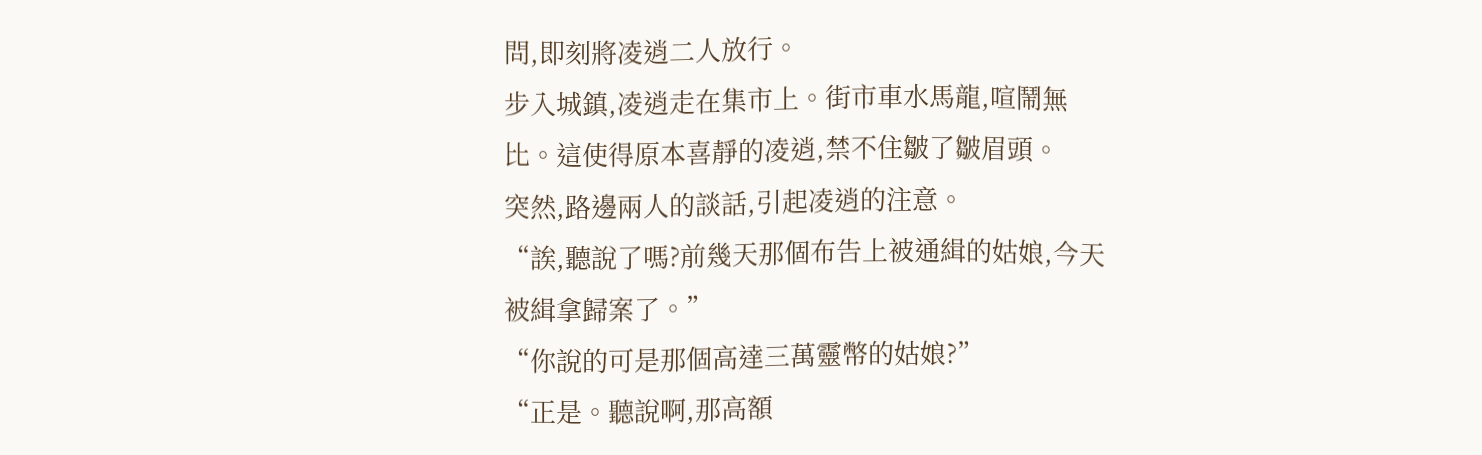問,即刻將凌逍二人放行。
步入城鎮,凌逍走在集市上。街市車水馬龍,喧鬧無比。這使得原本喜靜的凌逍,禁不住皺了皺眉頭。
突然,路邊兩人的談話,引起凌逍的注意。
“誒,聽說了嗎?前幾天那個布告上被通緝的姑娘,今天被緝拿歸案了。”
“你說的可是那個高達三萬靈幣的姑娘?”
“正是。聽說啊,那高額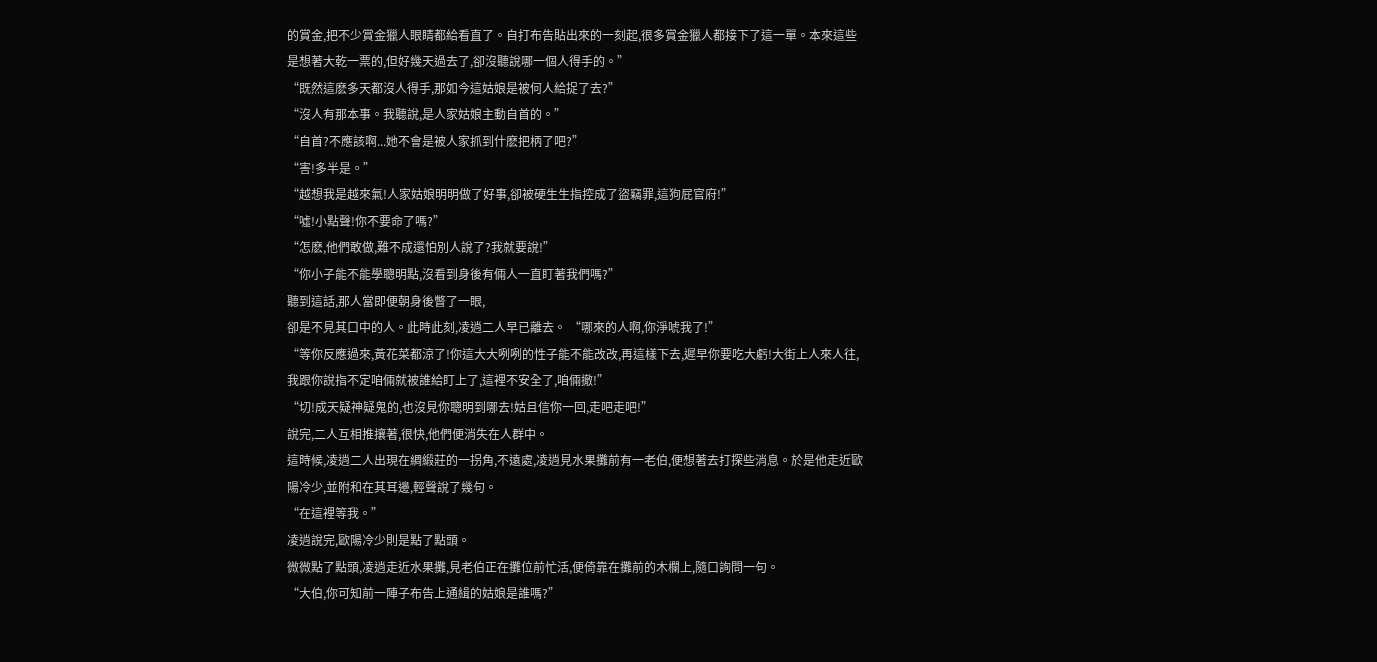的賞金,把不少賞金獵人眼睛都給看直了。自打布告貼出來的一刻起,很多賞金獵人都接下了這一單。本來這些是想著大乾一票的,但好幾天過去了,卻沒聽說哪一個人得手的。”
“既然這麽多天都沒人得手,那如今這姑娘是被何人給捉了去?”
“沒人有那本事。我聽說,是人家姑娘主動自首的。”
“自首?不應該啊...她不會是被人家抓到什麽把柄了吧?”
“害!多半是。”
“越想我是越來氣!人家姑娘明明做了好事,卻被硬生生指控成了盜竊罪,這狗屁官府!”
“噓!小點聲!你不要命了嗎?”
“怎麽,他們敢做,難不成還怕別人說了?我就要說!”
“你小子能不能學聰明點,沒看到身後有倆人一直盯著我們嗎?”
聽到這話,那人當即便朝身後瞥了一眼,
卻是不見其口中的人。此時此刻,凌逍二人早已離去。 “哪來的人啊,你淨唬我了!”
“等你反應過來,黃花菜都涼了!你這大大咧咧的性子能不能改改,再這樣下去,遲早你要吃大虧!大街上人來人往,我跟你說指不定咱倆就被誰給盯上了,這裡不安全了,咱倆撤!”
“切!成天疑神疑鬼的,也沒見你聰明到哪去!姑且信你一回,走吧走吧!”
說完,二人互相推攘著,很快,他們便消失在人群中。
這時候,凌逍二人出現在綢緞莊的一拐角,不遠處,凌逍見水果攤前有一老伯,便想著去打探些消息。於是他走近歐陽冷少,並附和在其耳邊,輕聲說了幾句。
“在這裡等我。”
凌逍說完,歐陽冷少則是點了點頭。
微微點了點頭,凌逍走近水果攤,見老伯正在攤位前忙活,便倚靠在攤前的木欄上,隨口詢問一句。
“大伯,你可知前一陣子布告上通緝的姑娘是誰嗎?”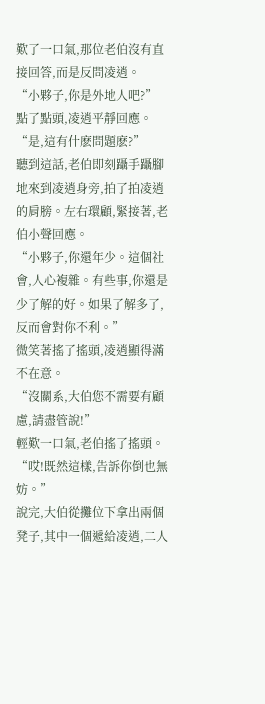歎了一口氣,那位老伯沒有直接回答,而是反問凌逍。
“小夥子,你是外地人吧?”
點了點頭,凌逍平靜回應。
“是,這有什麽問題麽?”
聽到這話,老伯即刻躡手躡腳地來到凌逍身旁,拍了拍凌逍的肩膀。左右環顧,緊接著,老伯小聲回應。
“小夥子,你還年少。這個社會,人心複雜。有些事,你還是少了解的好。如果了解多了, 反而會對你不利。”
微笑著搖了搖頭,凌逍顯得滿不在意。
“沒關系,大伯您不需要有顧慮,請盡管說!”
輕歎一口氣,老伯搖了搖頭。
“哎!既然這樣,告訴你倒也無妨。”
說完,大伯從攤位下拿出兩個凳子,其中一個遞給凌逍,二人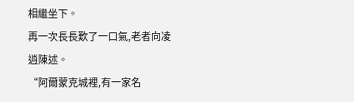相繼坐下。
再一次長長歎了一口氣,老者向凌逍陳述。
“阿爾蒙克城裡,有一家名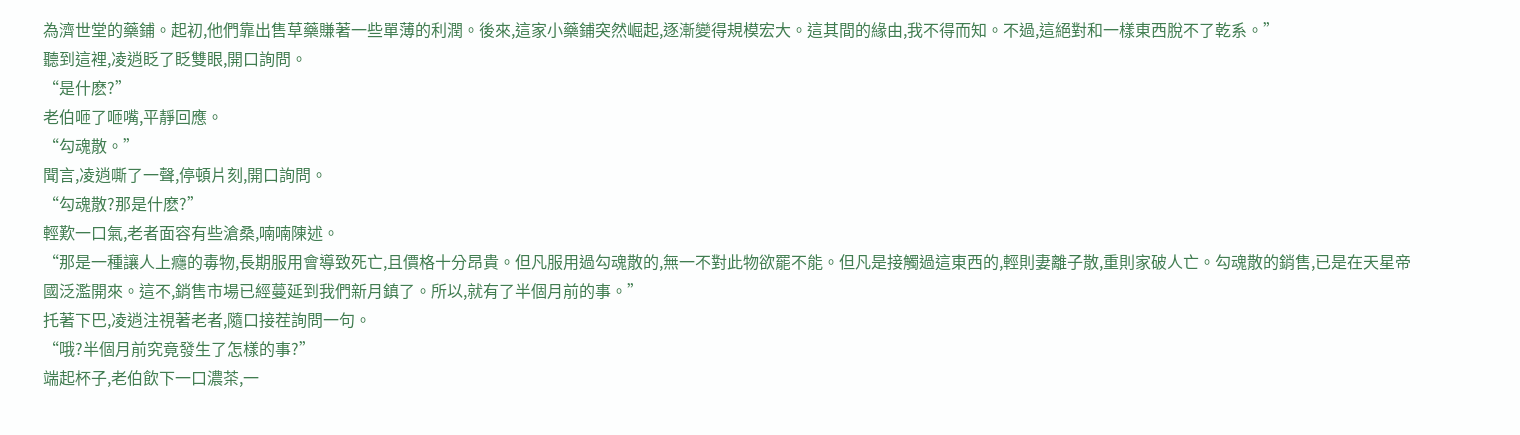為濟世堂的藥鋪。起初,他們靠出售草藥賺著一些單薄的利潤。後來,這家小藥鋪突然崛起,逐漸變得規模宏大。這其間的緣由,我不得而知。不過,這絕對和一樣東西脫不了乾系。”
聽到這裡,凌逍眨了眨雙眼,開口詢問。
“是什麽?”
老伯咂了咂嘴,平靜回應。
“勾魂散。”
聞言,凌逍嘶了一聲,停頓片刻,開口詢問。
“勾魂散?那是什麽?”
輕歎一口氣,老者面容有些滄桑,喃喃陳述。
“那是一種讓人上癮的毒物,長期服用會導致死亡,且價格十分昂貴。但凡服用過勾魂散的,無一不對此物欲罷不能。但凡是接觸過這東西的,輕則妻離子散,重則家破人亡。勾魂散的銷售,已是在天星帝國泛濫開來。這不,銷售市場已經蔓延到我們新月鎮了。所以,就有了半個月前的事。”
托著下巴,凌逍注視著老者,隨口接茬詢問一句。
“哦?半個月前究竟發生了怎樣的事?”
端起杯子,老伯飲下一口濃茶,一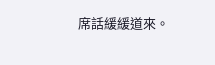席話緩緩道來。